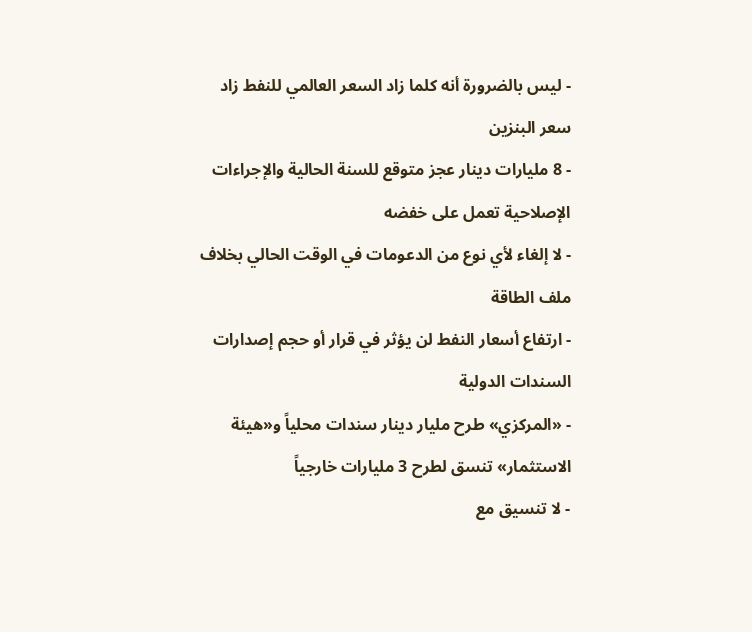- ليس بالضرورة أنه كلما زاد السعر العالمي للنفط زاد سعر البنزين
- 8 مليارات دينار عجز متوقع للسنة الحالية والإجراءات الإصلاحية تعمل على خفضه
- لا إلغاء لأي نوع من الدعومات في الوقت الحالي بخلاف ملف الطاقة
- ارتفاع أسعار النفط لن يؤثر في قرار أو حجم إصدارات السندات الدولية
- «المركزي» طرح مليار دينار سندات محلياً و«هيئة الاستثمار» تنسق لطرح 3 مليارات خارجياً
- لا تنسيق مع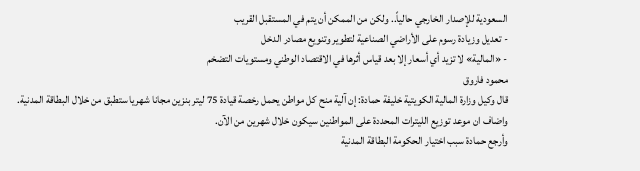السعودية للإصدار الخارجي حالياً.. ولكن من الممكن أن يتم في المستقبل القريب
- تعديل وزيادة رسوم على الأراضي الصناعية لتطوير وتنويع مصادر الدخل
- «المالية» لا تزيد أي أسعار إلا بعد قياس أثرها في الاقتصاد الوطني ومستويات التضخم
محمود فاروق
قال وكيل وزارة المالية الكويتية خليفة حمادة: إن آلية منح كل مواطن يحمل رخصة قيادة 75 ليتر بنزين مجانا شهريا ستطبق من خلال البطاقة المدنية.
واضاف ان موعد توزيع الليترات المحددة على المواطنين سيكون خلال شهرين من الآن.
وأرجع حمادة سبب اختيار الحكومة البطاقة المدنية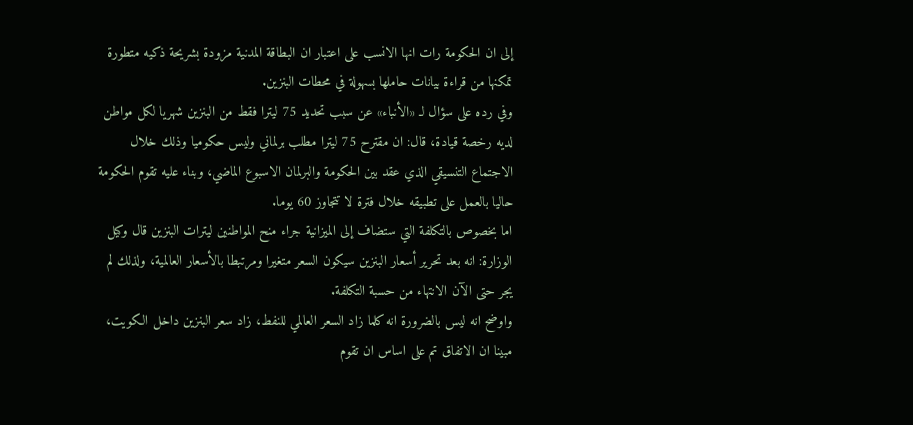إلى ان الحكومة رات انها الانسب على اعتبار ان البطاقة المدنية مزودة بشريحة ذكيه متطورة تمكنها من قراءة بيانات حاملها بسهولة في محطات البنزين.
وفي رده على سؤال لـ «الأنباء» عن سبب تحديد 75 ليترا فقط من البنزين شهريا لكل مواطن لديه رخصة قيادة، قال: ان مقترح 75 ليترا مطلب برلماني وليس حكوميا وذلك خلال الاجتماع التنسيقي الذي عقد بين الحكومة والبرلمان الاسبوع الماضي، وبناء عليه تقوم الحكومة حاليا بالعمل على تطبيقه خلال فترة لا تتجاوز 60 يوما.
اما بخصوص بالتكلفة التي ستضاف إلى الميزانية جراء منح المواطنين ليترات البنزين قال وكيل الوزارة: انه بعد تحرير أسعار البنزين سيكون السعر متغيرا ومرتبطا بالأسعار العالمية، ولذلك لم يجر حتى الآن الانتهاء من حسبة التكلفة.
واوضح انه ليس بالضرورة انه كلما زاد السعر العالمي للنفط، زاد سعر البنزين داخل الكويت، مبينا ان الاتفاق تم على اساس ان تقوم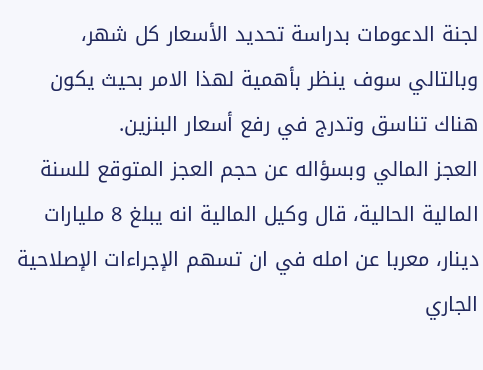لجنة الدعومات بدراسة تحديد الأسعار كل شهر، وبالتالي سوف ينظر بأهمية لهذا الامر بحيث يكون هناك تناسق وتدرج في رفع أسعار البنزين.
العجز المالي وبسؤاله عن حجم العجز المتوقع للسنة المالية الحالية، قال وكيل المالية انه يبلغ 8 مليارات دينار، معربا عن امله في ان تسهم الإجراءات الإصلاحية الجاري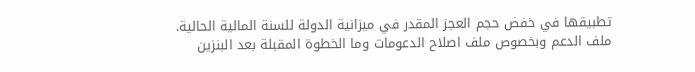تطبيقها في خفض حجم العجز المقدر في ميزانية الدولة للسنة المالية الحالية.
ملف الدعم وبخصوص ملف اصلاح الدعومات وما الخطوة المقبلة بعد البنزين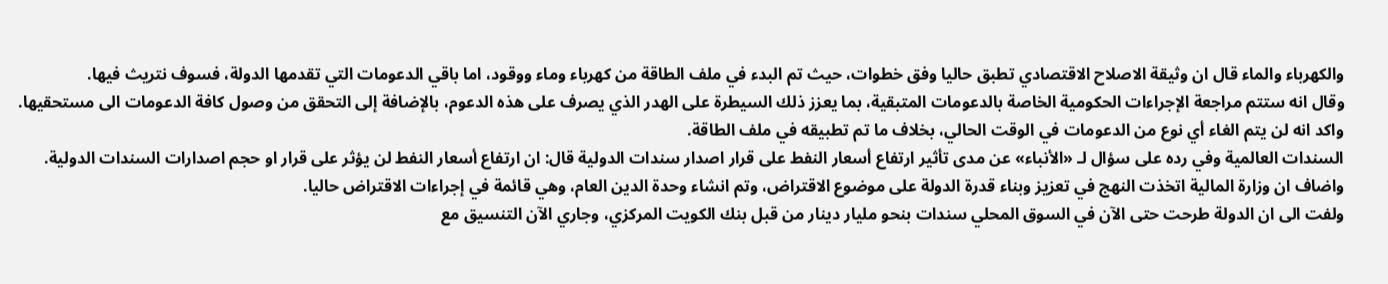والكهرباء والماء قال ان وثيقة الاصلاح الاقتصادي تطبق حاليا وفق خطوات، حيث تم البدء في ملف الطاقة من كهرباء وماء ووقود، اما باقي الدعومات التي تقدمها الدولة، فسوف نتريث فيها.
وقال انه ستتم مراجعة الإجراءات الحكومية الخاصة بالدعومات المتبقية، بما يعزز ذلك السيطرة على الهدر الذي يصرف على هذه الدعوم، بالإضافة إلى التحقق من وصول كافة الدعومات الى مستحقيها.
واكد انه لن يتم الغاء أي نوع من الدعومات في الوقت الحالي، بخلاف ما تم تطبيقه في ملف الطاقة.
السندات العالمية وفي رده على سؤال لـ «الأنباء» عن مدى تأثير ارتفاع أسعار النفط على قرار اصدار سندات الدولية قال: ان ارتفاع أسعار النفط لن يؤثر على قرار او حجم اصدارات السندات الدولية.
واضاف ان وزارة المالية اتخذت النهج في تعزيز وبناء قدرة الدولة على موضوع الاقتراض، وتم انشاء وحدة الدين العام، وهي قائمة في إجراءات الاقتراض حاليا.
ولفت الى ان الدولة طرحت حتى الآن في السوق المحلي سندات بنحو مليار دينار من قبل بنك الكويت المركزي، وجاري الآن التنسيق مع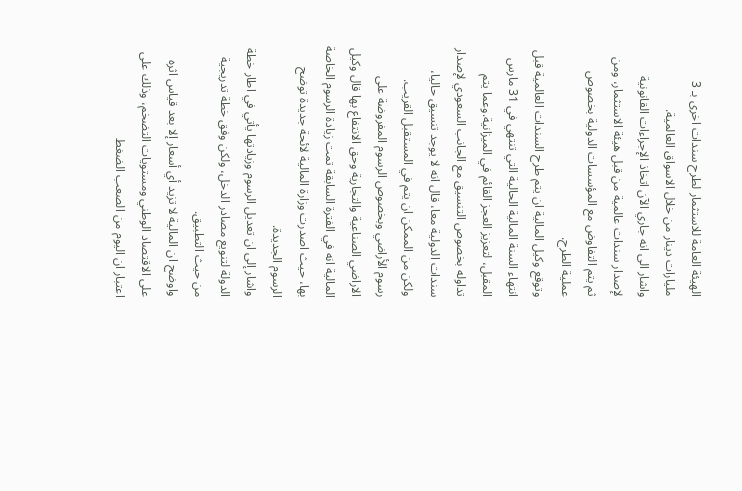الهيئة العامة للاستثمار لطرح سندات اخرى بـ 3 مليارات دينار من خلال الاسواق العالمية.
واشار الى انه جاري الآن اتخاذ الإجراءات القانونية لإصدار سندات عالمية من قبل هيئة الاستثمار، ومن ثم يتم التفاوض مع المؤسسات الدولية بخصوص عملية الطرح.
وتوقع وكيل المالية ان يتم طرح السندات العالمية قبل انتهاء السنة المالية الحالية التي تنتهي في 31 مارس المقبل، لتعزيز العجز القائم في الميزانية.وعما يتم تداوله بخصوص التنسيق مع الجانب السعودي لإصدار سندات الدولية معا، قال انه لا يوجد تنسيق حاليا، ولكن من الممكن ان يتم في المستقبل القريب.
رسوم الأراضي وبخصوص الرسوم المفروضة على الاراضي الصناعية والتجارية وحق الانتفاع بها قال وكيل المالية انه في الفترة السابقة تمت زيادة الرسوم الخاصة بها، حيث اصدرت وزارة المالية لائحة جديدة توضح الرسوم الجديدة.
واشار إلى ان تعديل الرسوم وزيادتها يأتي في اطار خطة الدولة لتنويع مصادر الدخل، ولكن وفق خطة تدريجية من حيث التطبيق.
واوضح ان المالية لا تزيد أي أسعار إلا بعد قياس اثره على الاقتصاد الوطني ومستويات التضخم، وذلك على اعتبار ان اليوم من الصعب الضغط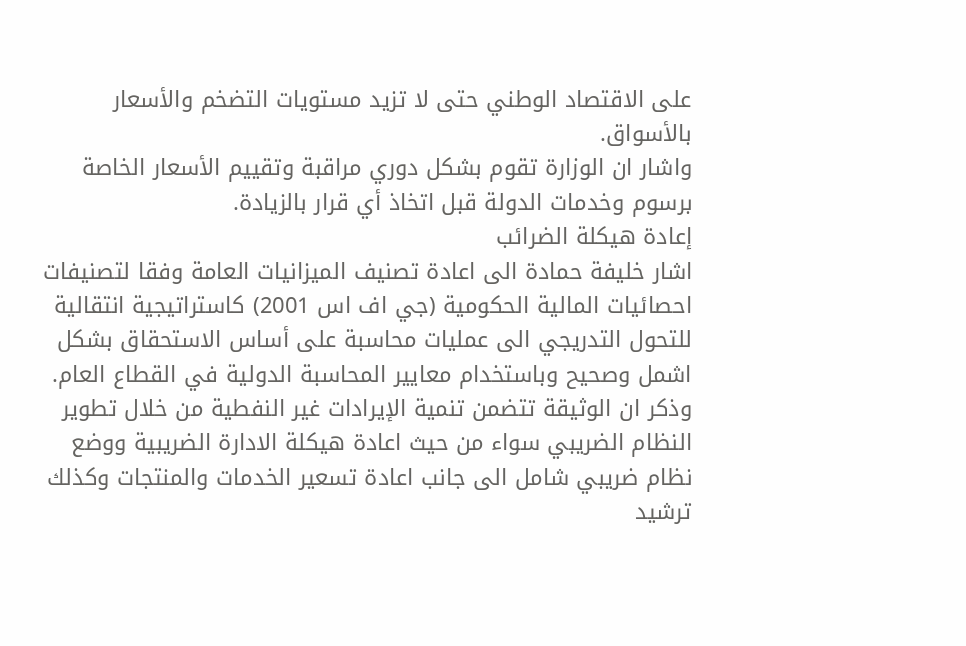على الاقتصاد الوطني حتى لا تزيد مستويات التضخم والأسعار بالأسواق.
واشار ان الوزارة تقوم بشكل دوري مراقبة وتقييم الأسعار الخاصة برسوم وخدمات الدولة قبل اتخاذ أي قرار بالزيادة.
إعادة هيكلة الضرائب
اشار خليفة حمادة الى اعادة تصنيف الميزانيات العامة وفقا لتصنيفات احصائيات المالية الحكومية (جي اف اس 2001) كاستراتيجية انتقالية للتحول التدريجي الى عمليات محاسبة على أساس الاستحقاق بشكل اشمل وصحيح وباستخدام معايير المحاسبة الدولية في القطاع العام.
وذكر ان الوثيقة تتضمن تنمية الإيرادات غير النفطية من خلال تطوير النظام الضريبي سواء من حيث اعادة هيكلة الادارة الضريبية ووضع نظام ضريبي شامل الى جانب اعادة تسعير الخدمات والمنتجات وكذلك ترشيد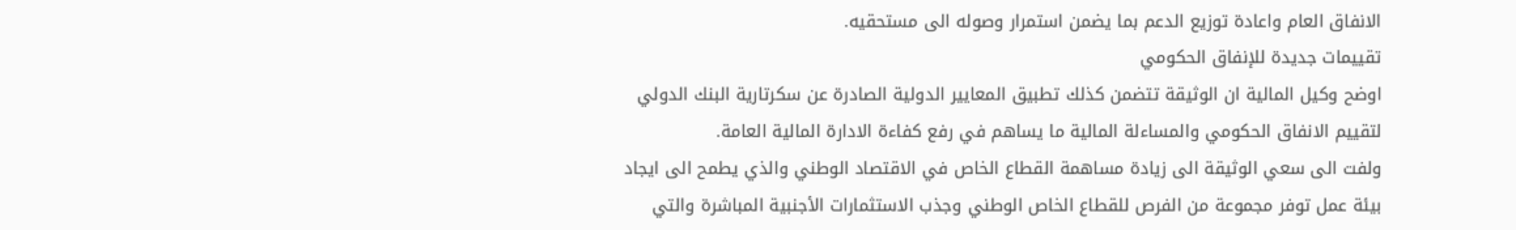الانفاق العام واعادة توزيع الدعم بما يضمن استمرار وصوله الى مستحقيه.
تقييمات جديدة للإنفاق الحكومي
اوضح وكيل المالية ان الوثيقة تتضمن كذلك تطبيق المعايير الدولية الصادرة عن سكرتارية البنك الدولي لتقييم الانفاق الحكومي والمساءلة المالية ما يساهم في رفع كفاءة الادارة المالية العامة.
ولفت الى سعي الوثيقة الى زيادة مساهمة القطاع الخاص في الاقتصاد الوطني والذي يطمح الى ايجاد بيئة عمل توفر مجموعة من الفرص للقطاع الخاص الوطني وجذب الاستثمارات الأجنبية المباشرة والتي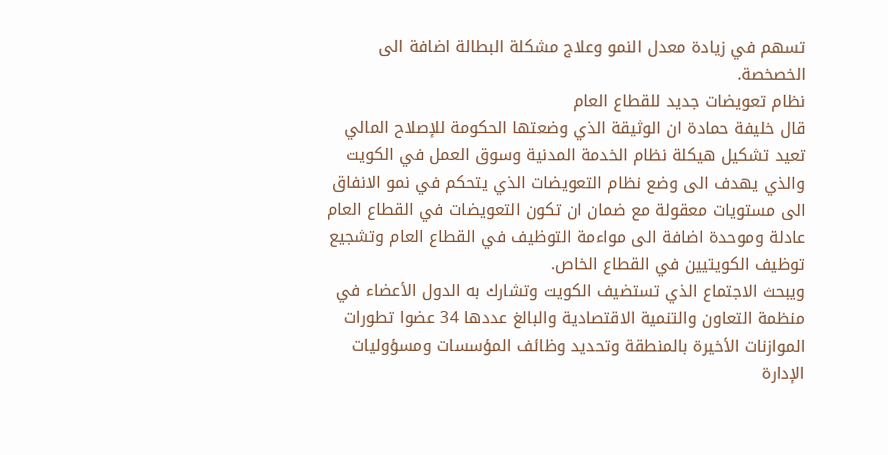تسهم في زيادة معدل النمو وعلاج مشكلة البطالة اضافة الى الخصخصة.
نظام تعويضات جديد للقطاع العام
قال خليفة حمادة ان الوثيقة الذي وضعتها الحكومة للإصلاح المالي تعيد تشكيل هيكلة نظام الخدمة المدنية وسوق العمل في الكويت والذي يهدف الى وضع نظام التعويضات الذي يتحكم في نمو الانفاق الى مستويات معقولة مع ضمان ان تكون التعويضات في القطاع العام عادلة وموحدة اضافة الى مواءمة التوظيف في القطاع العام وتشجيع توظيف الكويتيين في القطاع الخاص.
ويبحث الاجتماع الذي تستضيف الكويت وتشارك به الدول الأعضاء في منظمة التعاون والتنمية الاقتصادية والبالغ عددها 34 عضوا تطورات الموازنات الأخيرة بالمنطقة وتحديد وظائف المؤسسات ومسؤوليات الإدارة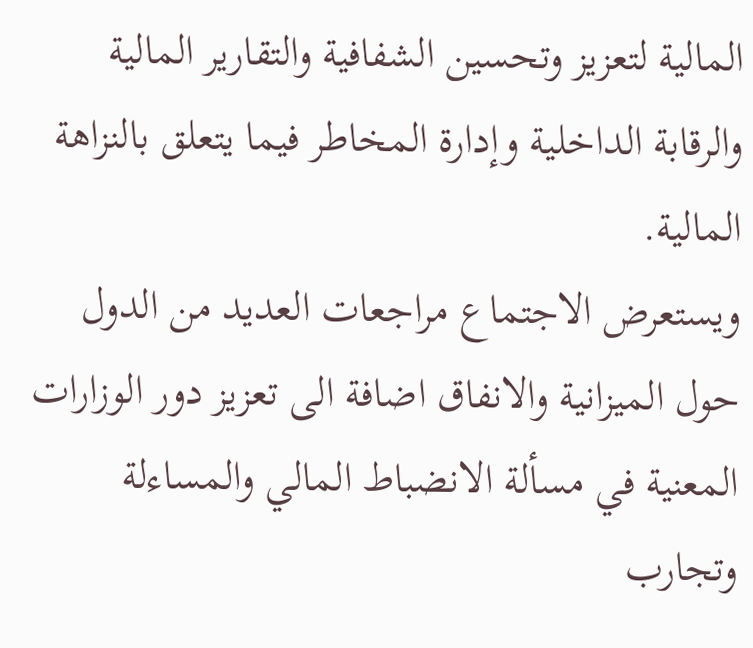المالية لتعزيز وتحسين الشفافية والتقارير المالية والرقابة الداخلية وإدارة المخاطر فيما يتعلق بالنزاهة المالية.
ويستعرض الاجتماع مراجعات العديد من الدول حول الميزانية والانفاق اضافة الى تعزيز دور الوزارات المعنية في مسألة الانضباط المالي والمساءلة وتجارب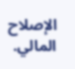الإصلاح المالي.